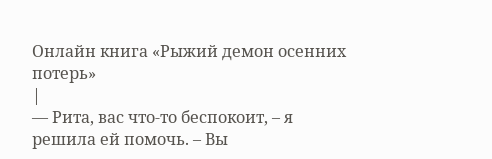Онлайн книга «Рыжий демон осенних потерь»
|
— Рита, вас что-то беспокоит, – я решила ей помочь. – Вы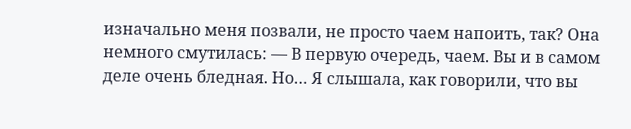изначально меня позвали, не просто чаем напоить, так? Она немного смутилась: — В первую очередь, чаем. Вы и в самом деле очень бледная. Но… Я слышала, как говорили, что вы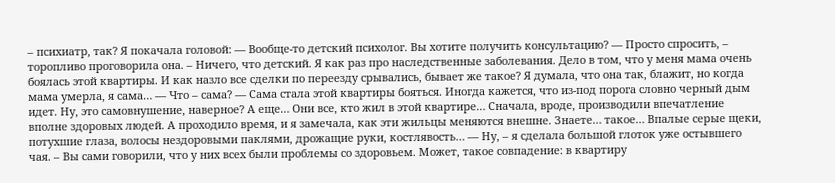– психиатр, так? Я покачала головой: — Вообще-то детский психолог. Вы хотите получить консультацию? — Просто спросить, – торопливо проговорила она. – Ничего, что детский. Я как раз про наследственные заболевания. Дело в том, что у меня мама очень боялась этой квартиры. И как назло все сделки по переезду срывались, бывает же такое? Я думала, что она так, блажит, но когда мама умерла, я сама… — Что – сама? — Сама стала этой квартиры бояться. Иногда кажется, что из-под порога словно черный дым идет. Ну, это самовнушение, наверное? А еще… Они все, кто жил в этой квартире… Сначала, вроде, производили впечатление вполне здоровых людей. А проходило время, и я замечала, как эти жильцы меняются внешне. Знаете… такое… Впалые серые щеки, потухшие глаза, волосы нездоровыми паклями, дрожащие руки, костлявость… — Ну, – я сделала большой глоток уже остывшего чая. – Вы сами говорили, что у них всех были проблемы со здоровьем. Может, такое совпадение: в квартиру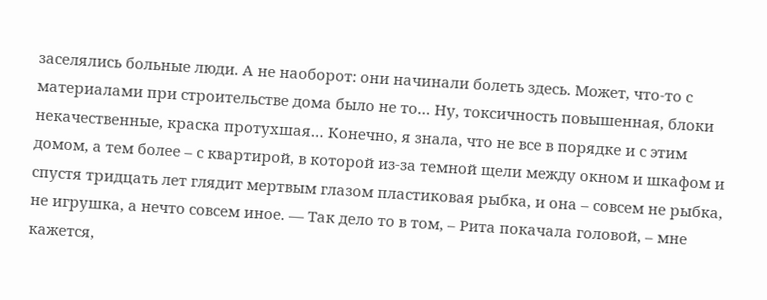заселялись больные люди. А не наоборот: они начинали болеть здесь. Может, что-то с материалами при строительстве дома было не то… Ну, токсичность повышенная, блоки некачественные, краска протухшая… Конечно, я знала, что не все в порядке и с этим домом, а тем более – с квартирой, в которой из-за темной щели между окном и шкафом и спустя тридцать лет глядит мертвым глазом пластиковая рыбка, и она – совсем не рыбка, не игрушка, а нечто совсем иное. — Так дело то в том, – Рита покачала головой, – мне кажется,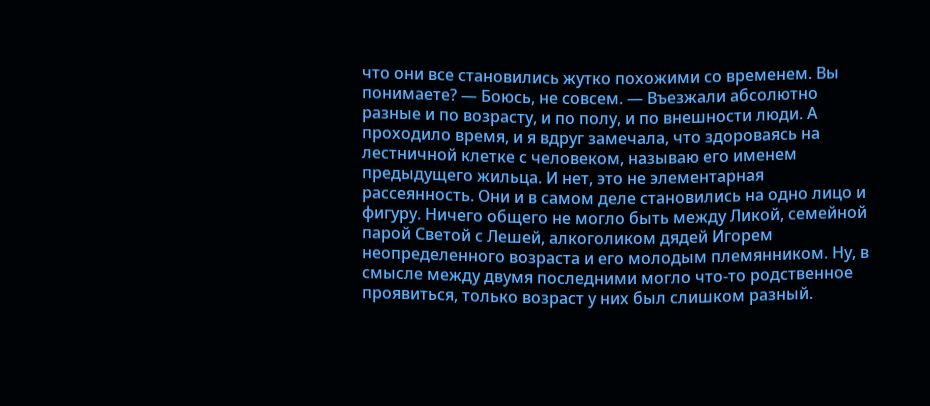что они все становились жутко похожими со временем. Вы понимаете? — Боюсь, не совсем. — Въезжали абсолютно разные и по возрасту, и по полу, и по внешности люди. А проходило время, и я вдруг замечала, что здороваясь на лестничной клетке с человеком, называю его именем предыдущего жильца. И нет, это не элементарная рассеянность. Они и в самом деле становились на одно лицо и фигуру. Ничего общего не могло быть между Ликой, семейной парой Светой с Лешей, алкоголиком дядей Игорем неопределенного возраста и его молодым племянником. Ну, в смысле между двумя последними могло что-то родственное проявиться, только возраст у них был слишком разный.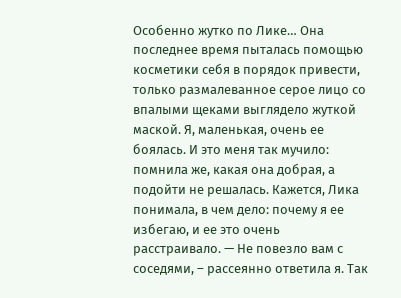Особенно жутко по Лике… Она последнее время пыталась помощью косметики себя в порядок привести, только размалеванное серое лицо со впалыми щеками выглядело жуткой маской. Я, маленькая, очень ее боялась. И это меня так мучило: помнила же, какая она добрая, а подойти не решалась. Кажется, Лика понимала, в чем дело: почему я ее избегаю, и ее это очень расстраивало. — Не повезло вам с соседями, – рассеянно ответила я. Так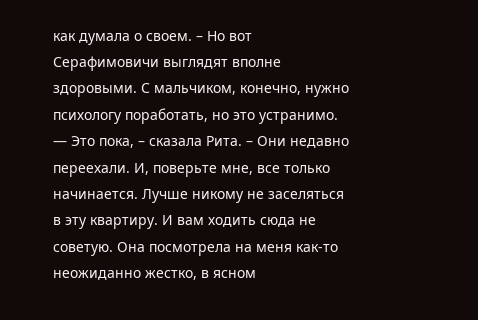как думала о своем. – Но вот Серафимовичи выглядят вполне здоровыми. С мальчиком, конечно, нужно психологу поработать, но это устранимо. — Это пока, – сказала Рита. – Они недавно переехали. И, поверьте мне, все только начинается. Лучше никому не заселяться в эту квартиру. И вам ходить сюда не советую. Она посмотрела на меня как-то неожиданно жестко, в ясном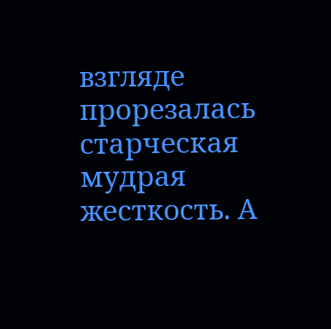взгляде прорезалась старческая мудрая жесткость. А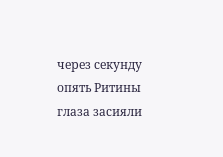через секунду опять Ритины глаза засияли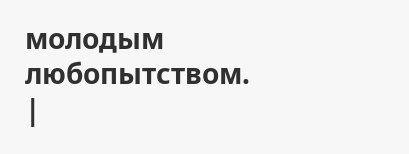молодым любопытством. |